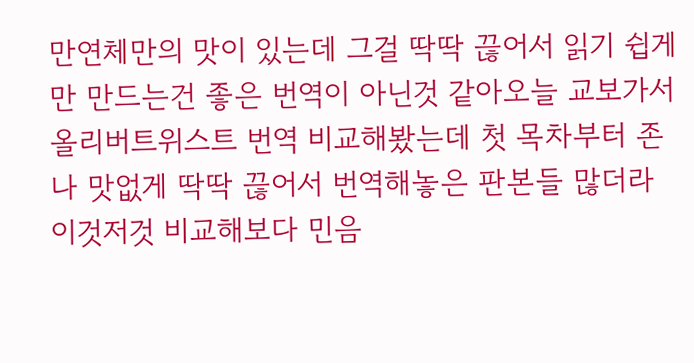만연체만의 맛이 있는데 그걸 딱딱 끊어서 읽기 쉽게만 만드는건 좋은 번역이 아닌것 같아오늘 교보가서 올리버트위스트 번역 비교해봤는데 첫 목차부터 존나 맛없게 딱딱 끊어서 번역해놓은 판본들 많더라 이것저것 비교해보다 민음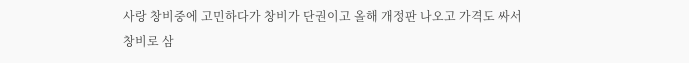사랑 창비중에 고민하다가 창비가 단권이고 올해 개정판 나오고 가격도 싸서 창비로 삼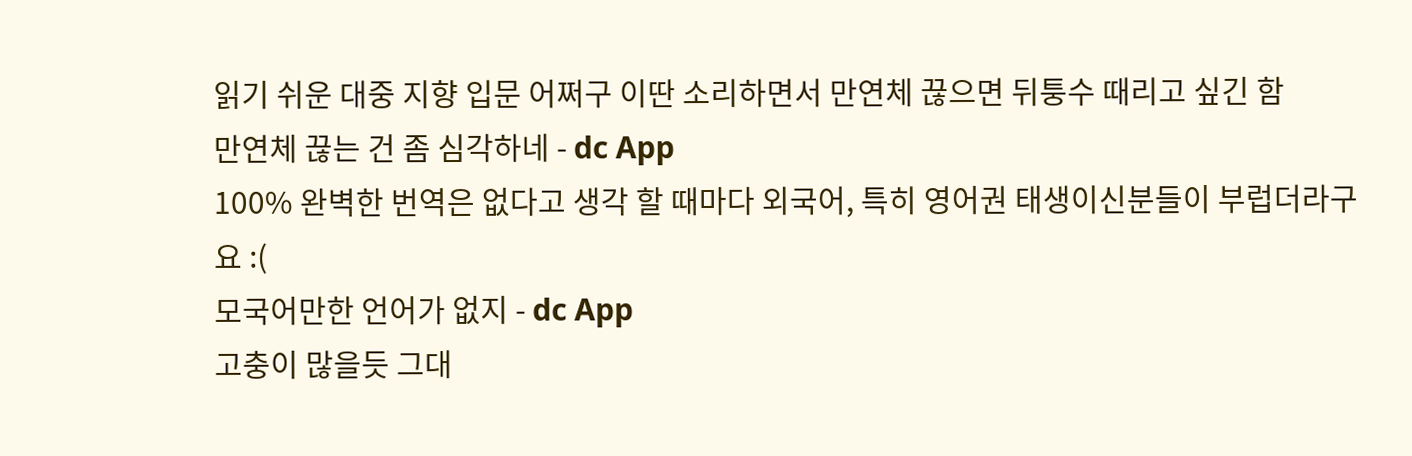읽기 쉬운 대중 지향 입문 어쩌구 이딴 소리하면서 만연체 끊으면 뒤퉁수 때리고 싶긴 함
만연체 끊는 건 좀 심각하네 - dc App
100% 완벽한 번역은 없다고 생각 할 때마다 외국어, 특히 영어권 태생이신분들이 부럽더라구요 :(
모국어만한 언어가 없지 - dc App
고충이 많을듯 그대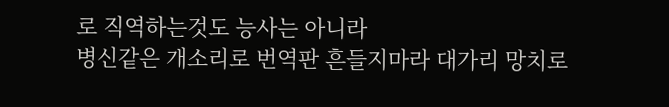로 직역하는것도 능사는 아니라
병신같은 개소리로 번역판 흔들지마라 대가리 망치로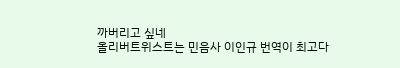까버리고 싶네
올리버트위스트는 민음사 이인규 번역이 최고다